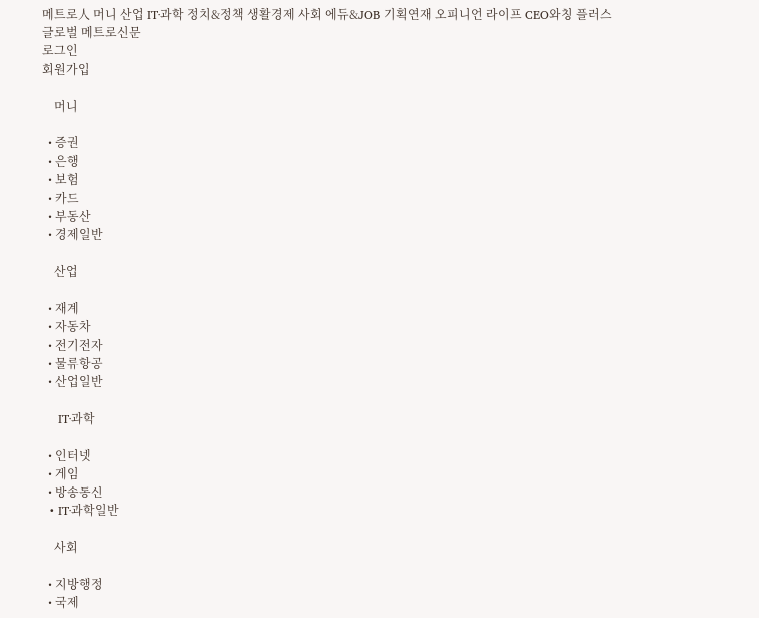메트로人 머니 산업 IT·과학 정치&정책 생활경제 사회 에듀&JOB 기획연재 오피니언 라이프 CEO와칭 플러스
글로벌 메트로신문
로그인
회원가입

    머니

  • 증권
  • 은행
  • 보험
  • 카드
  • 부동산
  • 경제일반

    산업

  • 재계
  • 자동차
  • 전기전자
  • 물류항공
  • 산업일반

    IT·과학

  • 인터넷
  • 게임
  • 방송통신
  • IT·과학일반

    사회

  • 지방행정
  • 국제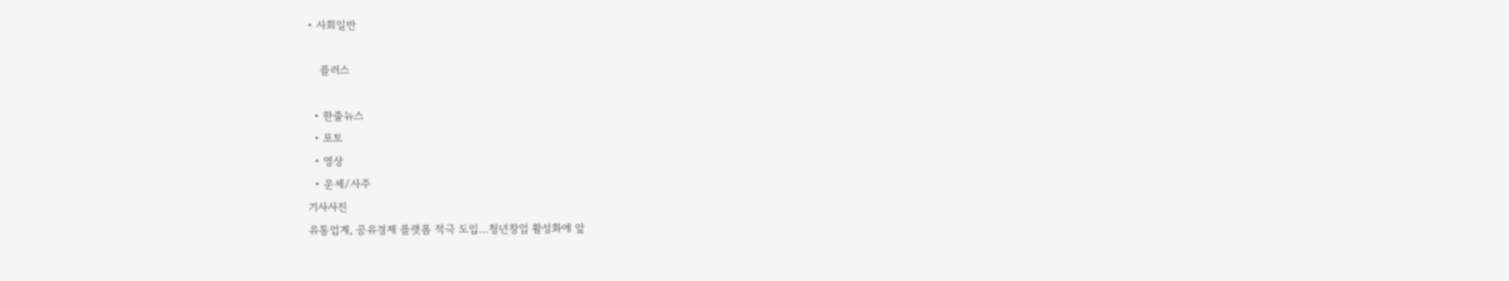• 사회일반

    플러스

  • 한줄뉴스
  • 포토
  • 영상
  • 운세/사주
기사사진
유통업계, 공유경제 플랫폼 적극 도입…청년창업 활성화에 앞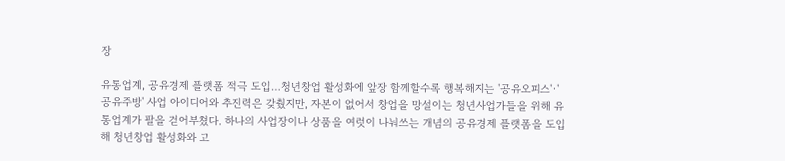장

유통업계, 공유경제 플랫폼 적극 도입…청년창업 활성화에 앞장 함께할수록 행복해지는 '공유오피스'·'공유주방' 사업 아이디어와 추진력은 갖췄지만, 자본이 없어서 창업을 망설이는 청년사업가들을 위해 유통업계가 팔을 걷어부쳤다. 하나의 사업장이나 상품을 여럿이 나눠쓰는 개념의 공유경제 플랫폼을 도입해 청년창업 활성화와 고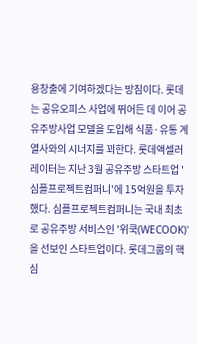용창출에 기여하겠다는 방침이다. 롯데는 공유오피스 사업에 뛰어든 데 이어 공유주방사업 모델을 도입해 식품·유통 계열사와의 시너지를 꾀한다. 롯데액셀러레이터는 지난 3월 공유주방 스타트업 '심플프로젝트컴퍼니'에 15억원을 투자했다. 심플프로젝트컴퍼니는 국내 최초로 공유주방 서비스인 '위쿡(WECOOK)'을 선보인 스타트업이다. 롯데그룹의 핵심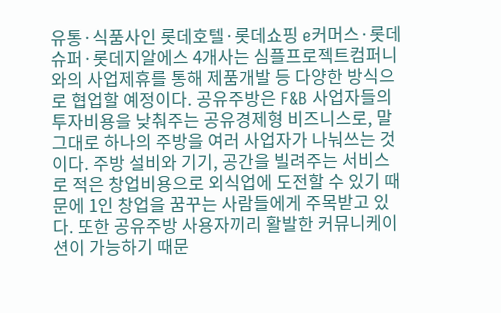유통·식품사인 롯데호텔·롯데쇼핑 e커머스·롯데슈퍼·롯데지알에스 4개사는 심플프로젝트컴퍼니와의 사업제휴를 통해 제품개발 등 다양한 방식으로 협업할 예정이다. 공유주방은 F&B 사업자들의 투자비용을 낮춰주는 공유경제형 비즈니스로, 말그대로 하나의 주방을 여러 사업자가 나눠쓰는 것이다. 주방 설비와 기기, 공간을 빌려주는 서비스로 적은 창업비용으로 외식업에 도전할 수 있기 때문에 1인 창업을 꿈꾸는 사람들에게 주목받고 있다. 또한 공유주방 사용자끼리 활발한 커뮤니케이션이 가능하기 때문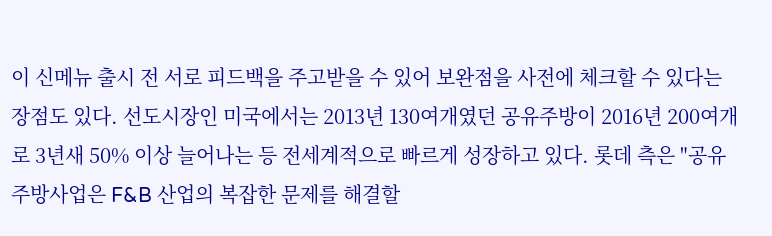이 신메뉴 출시 전 서로 피드백을 주고받을 수 있어 보완점을 사전에 체크할 수 있다는 장점도 있다. 선도시장인 미국에서는 2013년 130여개였던 공유주방이 2016년 200여개로 3년새 50% 이상 늘어나는 등 전세계적으로 빠르게 성장하고 있다. 롯데 측은 "공유주방사업은 F&B 산업의 복잡한 문제를 해결할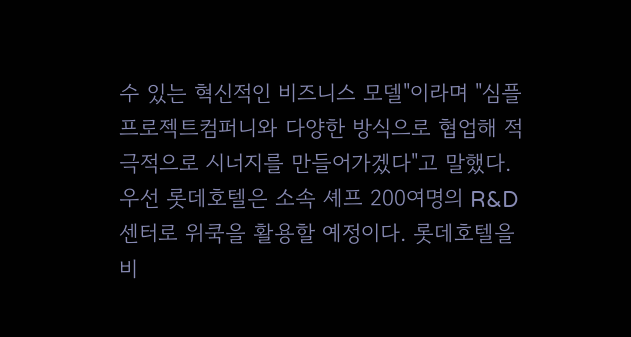수 있는 혁신적인 비즈니스 모델"이라며 "심플프로젝트컴퍼니와 다양한 방식으로 협업해 적극적으로 시너지를 만들어가겠다"고 말했다. 우선 롯데호텔은 소속 셰프 200여명의 R&D센터로 위쿡을 활용할 예정이다. 롯데호텔을 비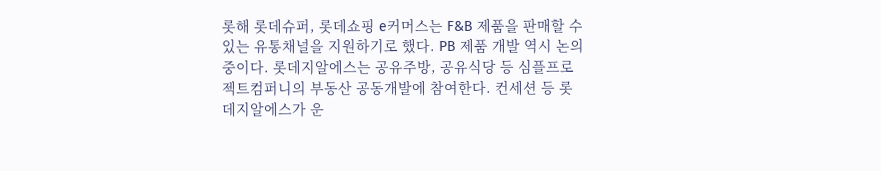롯해 롯데슈퍼, 롯데쇼핑 e커머스는 F&B 제품을 판매할 수 있는 유통채널을 지원하기로 했다. PB 제품 개발 역시 논의 중이다. 롯데지알에스는 공유주방, 공유식당 등 심플프로젝트컴퍼니의 부동산 공동개발에 참여한다. 컨세션 등 롯데지알에스가 운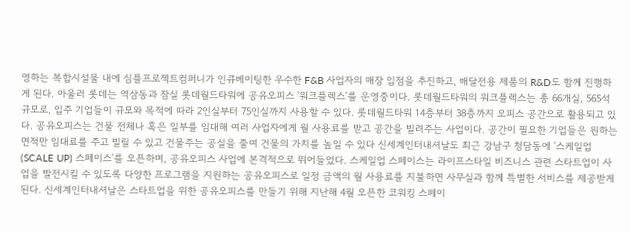영하는 복합시설물 내에 심플프로젝트컴퍼니가 인큐베이팅한 우수한 F&B 사업자의 매장 입점을 추진하고, 배달전용 제품의 R&D도 함께 진행하게 된다. 아울러 롯데는 역삼동과 잠실 롯데월드타워에 공유오피스 '워크플렉스'를 운영중이다. 롯데월드타워의 워크플렉스는 총 66개실, 565석 규모로, 입주 기업들이 규모와 목적에 따라 2인실부터 75인실까지 사용할 수 있다. 롯데월드타워 14층부터 38층까지 오피스 공간으로 활용되고 있다. 공유오피스는 건물 전체나 혹은 일부를 임대해 여러 사업자에게 월 사용료를 받고 공간을 빌려주는 사업이다. 공간이 필요한 기업들은 원하는 면적만 임대료를 주고 빌릴 수 있고 건물주는 공실을 줄여 건물의 가치를 높일 수 있다 신세계인터내셔날도 최근 강남구 청담동에 '스케일업(SCALE UP) 스페이스'를 오픈하며, 공유오피스 사업에 본격적으로 뛰어들었다. 스케일업 스페이스는 라이프스타일 비즈니스 관련 스타트업이 사업을 발전시킬 수 있도록 다양한 프로그램을 지원하는 공유오피스로 일정 금액의 월 사용료를 지불하면 사무실과 함께 특별한 서비스를 제공받게 된다. 신세계인터내셔날은 스타트업을 위한 공유오피스를 만들기 위해 지난해 4월 오픈한 코워킹 스페이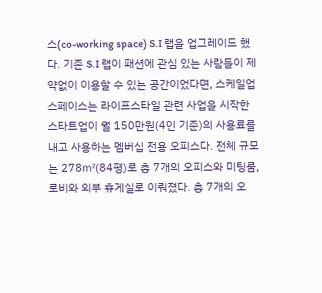스(co-working space) S.I 랩을 업그레이드 했다. 기존 S.I 랩이 패션에 관심 있는 사람들이 제약없이 이용할 수 있는 공간이었다면, 스케일업 스페이스는 라이프스타일 관련 사업을 시작한 스타트업이 월 150만원(4인 기준)의 사용료를 내고 사용하는 멤버십 전용 오피스다. 전체 규모는 278㎡(84평)로 총 7개의 오피스와 미팅룸, 로비와 외부 휴게실로 이뤄졌다. 총 7개의 오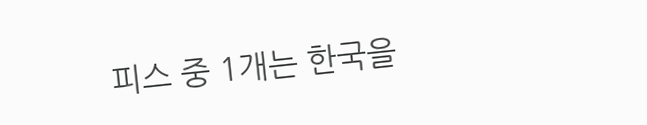피스 중 1개는 한국을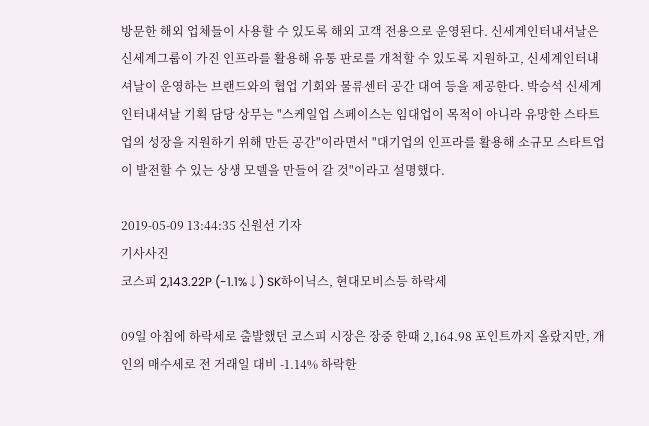방문한 해외 업체들이 사용할 수 있도록 해외 고객 전용으로 운영된다. 신세계인터내셔날은 신세계그룹이 가진 인프라를 활용해 유통 판로를 개척할 수 있도록 지원하고, 신세계인터내셔날이 운영하는 브랜드와의 협업 기회와 물류센터 공간 대여 등을 제공한다. 박승석 신세계인터내셔날 기획 담당 상무는 "스케일업 스페이스는 임대업이 목적이 아니라 유망한 스타트업의 성장을 지원하기 위해 만든 공간"이라면서 "대기업의 인프라를 활용해 소규모 스타트업이 발전할 수 있는 상생 모델을 만들어 갈 것"이라고 설명했다.

2019-05-09 13:44:35 신원선 기자
기사사진
코스피 2,143.22P (-1.1%↓) SK하이닉스, 현대모비스등 하락세

09일 아침에 하락세로 출발했던 코스피 시장은 장중 한때 2,164.98 포인트까지 올랐지만, 개인의 매수세로 전 거래일 대비 -1.14% 하락한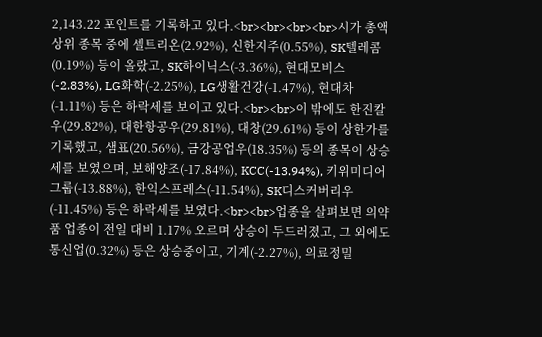2,143.22 포인트를 기록하고 있다.<br><br><br><br>시가 총액 상위 종목 중에 셀트리온(2.92%), 신한지주(0.55%), SK텔레콤(0.19%) 등이 올랐고, SK하이닉스(-3.36%), 현대모비스(-2.83%), LG화학(-2.25%), LG생활건강(-1.47%), 현대차(-1.11%) 등은 하락세를 보이고 있다.<br><br>이 밖에도 한진칼우(29.82%), 대한항공우(29.81%), 대창(29.61%) 등이 상한가를 기록했고, 샘표(20.56%), 금강공업우(18.35%) 등의 종목이 상승세를 보였으며, 보해양조(-17.84%), KCC(-13.94%), 키위미디어그룹(-13.88%), 한익스프레스(-11.54%), SK디스커버리우(-11.45%) 등은 하락세를 보였다.<br><br>업종을 살펴보면 의약품 업종이 전일 대비 1.17% 오르며 상승이 두드러졌고, 그 외에도 통신업(0.32%) 등은 상승중이고, 기계(-2.27%), 의료정밀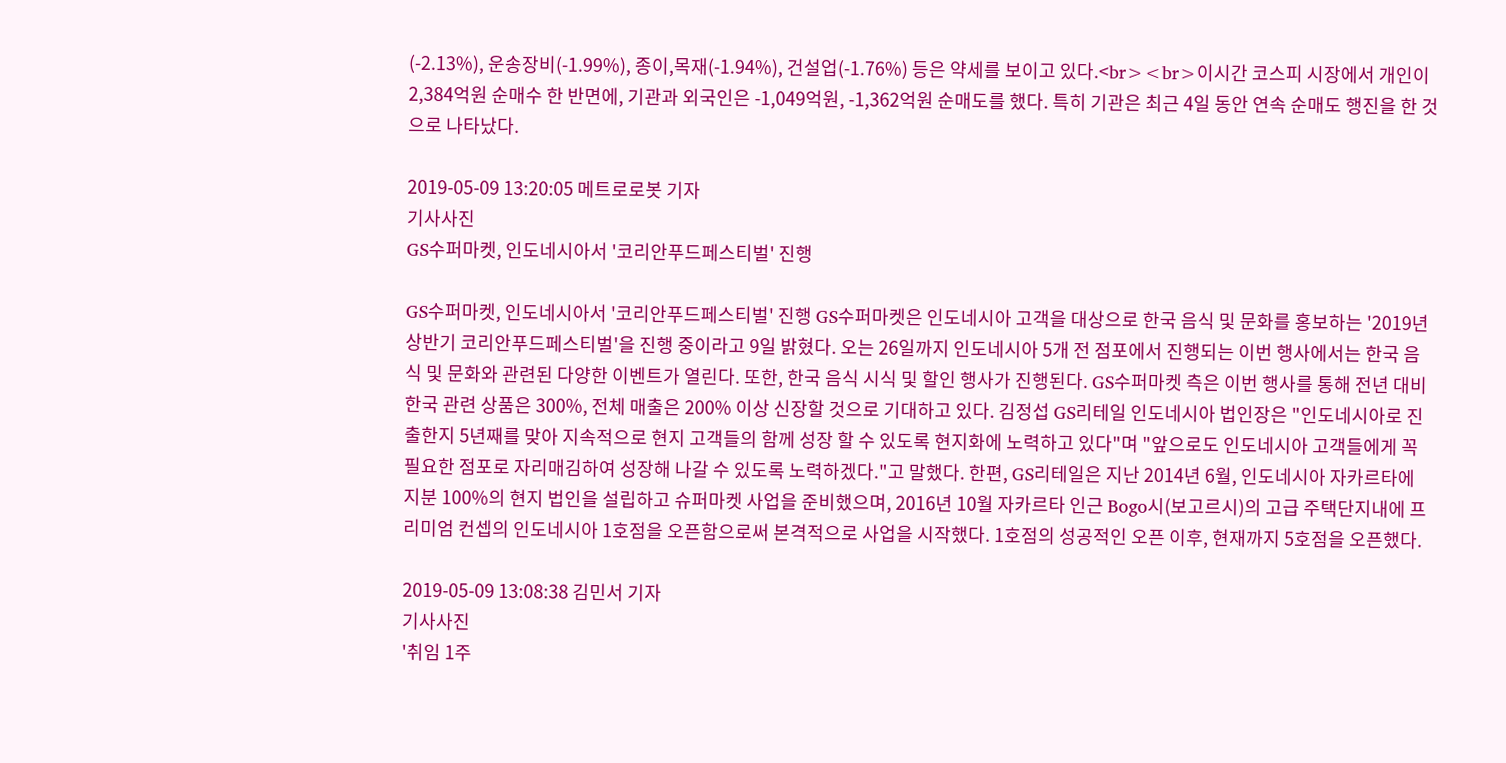(-2.13%), 운송장비(-1.99%), 종이,목재(-1.94%), 건설업(-1.76%) 등은 약세를 보이고 있다.<br><br>이시간 코스피 시장에서 개인이 2,384억원 순매수 한 반면에, 기관과 외국인은 -1,049억원, -1,362억원 순매도를 했다. 특히 기관은 최근 4일 동안 연속 순매도 행진을 한 것으로 나타났다.

2019-05-09 13:20:05 메트로로봇 기자
기사사진
GS수퍼마켓, 인도네시아서 '코리안푸드페스티벌' 진행

GS수퍼마켓, 인도네시아서 '코리안푸드페스티벌' 진행 GS수퍼마켓은 인도네시아 고객을 대상으로 한국 음식 및 문화를 홍보하는 '2019년 상반기 코리안푸드페스티벌'을 진행 중이라고 9일 밝혔다. 오는 26일까지 인도네시아 5개 전 점포에서 진행되는 이번 행사에서는 한국 음식 및 문화와 관련된 다양한 이벤트가 열린다. 또한, 한국 음식 시식 및 할인 행사가 진행된다. GS수퍼마켓 측은 이번 행사를 통해 전년 대비 한국 관련 상품은 300%, 전체 매출은 200% 이상 신장할 것으로 기대하고 있다. 김정섭 GS리테일 인도네시아 법인장은 "인도네시아로 진출한지 5년째를 맞아 지속적으로 현지 고객들의 함께 성장 할 수 있도록 현지화에 노력하고 있다"며 "앞으로도 인도네시아 고객들에게 꼭 필요한 점포로 자리매김하여 성장해 나갈 수 있도록 노력하겠다."고 말했다. 한편, GS리테일은 지난 2014년 6월, 인도네시아 자카르타에 지분 100%의 현지 법인을 설립하고 슈퍼마켓 사업을 준비했으며, 2016년 10월 자카르타 인근 Bogo시(보고르시)의 고급 주택단지내에 프리미엄 컨셉의 인도네시아 1호점을 오픈함으로써 본격적으로 사업을 시작했다. 1호점의 성공적인 오픈 이후, 현재까지 5호점을 오픈했다.

2019-05-09 13:08:38 김민서 기자
기사사진
'취임 1주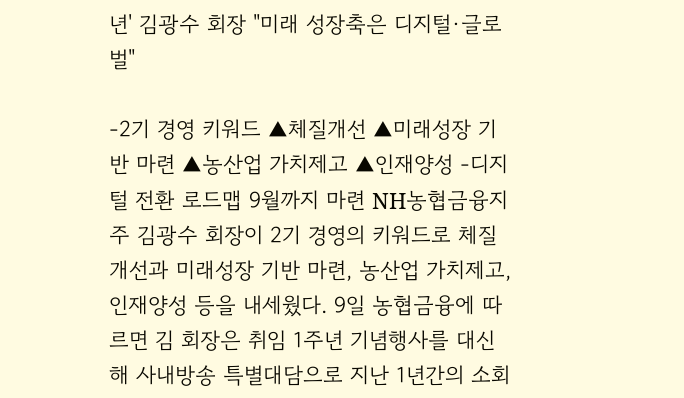년' 김광수 회장 "미래 성장축은 디지털·글로벌"

-2기 경영 키워드 ▲체질개선 ▲미래성장 기반 마련 ▲농산업 가치제고 ▲인재양성 -디지털 전환 로드맵 9월까지 마련 NH농협금융지주 김광수 회장이 2기 경영의 키워드로 체질개선과 미래성장 기반 마련, 농산업 가치제고, 인재양성 등을 내세웠다. 9일 농협금융에 따르면 김 회장은 취임 1주년 기념행사를 대신해 사내방송 특별대담으로 지난 1년간의 소회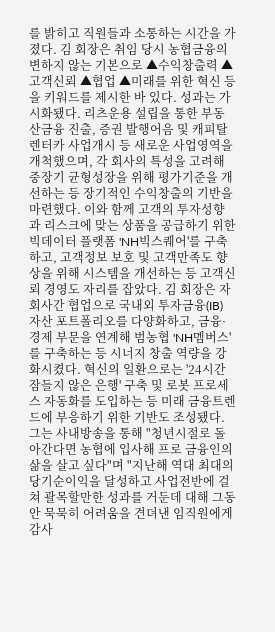를 밝히고 직원들과 소통하는 시간을 가졌다. 김 회장은 취임 당시 농협금융의 변하지 않는 기본으로 ▲수익창출력 ▲고객신뢰 ▲협업 ▲미래를 위한 혁신 등을 키워드를 제시한 바 있다. 성과는 가시화됐다. 리츠운용 설립을 통한 부동산금융 진출, 증권 발행어음 및 캐피탈 렌터카 사업개시 등 새로운 사업영역을 개척했으며, 각 회사의 특성을 고려해 중장기 균형성장을 위해 평가기준을 개선하는 등 장기적인 수익창출의 기반을 마련했다. 이와 함께 고객의 투자성향과 리스크에 맞는 상품을 공급하기 위한 빅데이터 플랫폼 'NH빅스퀘어'를 구축하고, 고객정보 보호 및 고객만족도 향상을 위해 시스템을 개선하는 등 고객신뢰 경영도 자리를 잡았다. 김 회장은 자회사간 협업으로 국내외 투자금융(IB) 자산 포트폴리오를 다양화하고, 금융·경제 부문을 연계해 범농협 'NH멤버스'를 구축하는 등 시너지 창출 역량을 강화시켰다. 혁신의 일환으로는 '24시간 잠들지 않은 은행' 구축 및 로봇 프로세스 자동화를 도입하는 등 미래 금융트렌드에 부응하기 위한 기반도 조성됐다. 그는 사내방송을 통해 "청년시절로 돌아간다면 농협에 입사해 프로 금융인의 삶을 살고 싶다"며 "지난해 역대 최대의 당기순이익을 달성하고 사업전반에 걸쳐 괄목할만한 성과를 거둔데 대해 그동안 묵묵히 어려움을 견뎌낸 임직원에게 감사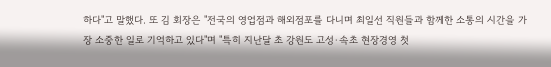하다"고 말했다. 또 김 회장은 "전국의 영업점과 해외점포를 다니며 최일선 직원들과 함께한 소통의 시간을 가장 소중한 일로 기억하고 있다"며 "특히 지난달 초 강원도 고성·속초 현장경영 첫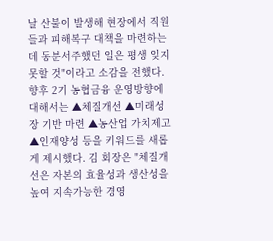날 산불이 발생해 현장에서 직원들과 피해복구 대책을 마련하는데 동분서주했던 일은 평생 잊지 못할 것"이라고 소감을 전했다. 향후 2기 농협금융 운영방향에 대해서는 ▲체질개선 ▲미래성장 기반 마련 ▲농산업 가치제고 ▲인재양성 등을 키워드를 새롭게 제시했다. 김 회장은 "체질개선은 자본의 효율성과 생산성을 높여 지속가능한 경영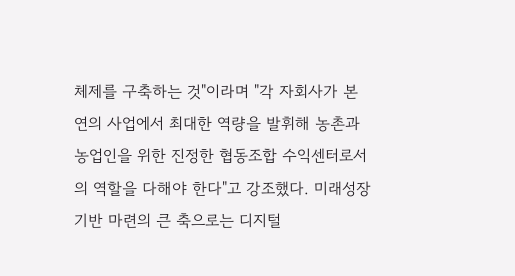체제를 구축하는 것"이라며 "각 자회사가 본연의 사업에서 최대한 역량을 발휘해 농촌과 농업인을 위한 진정한 협동조합 수익센터로서의 역할을 다해야 한다"고 강조했다. 미래성장 기반 마련의 큰 축으로는 디지털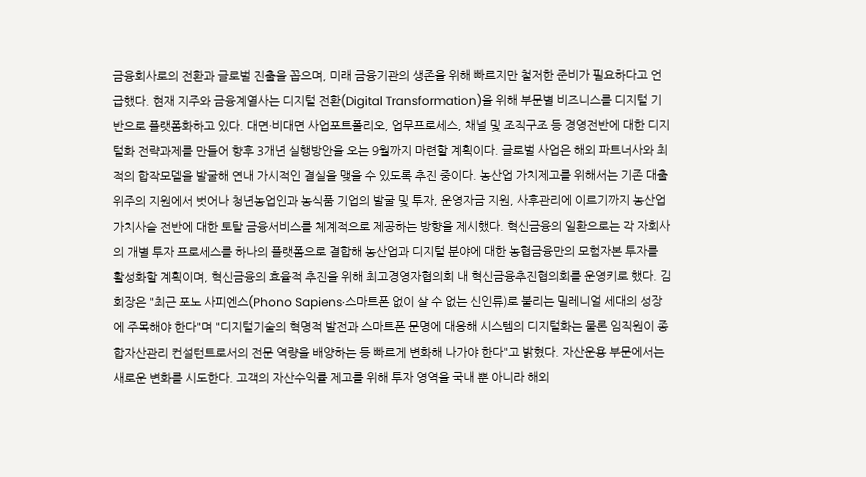금융회사로의 전환과 글로벌 진출을 꼽으며, 미래 금융기관의 생존을 위해 빠르지만 철저한 준비가 필요하다고 언급했다. 현재 지주와 금융계열사는 디지털 전환(Digital Transformation)을 위해 부문별 비즈니스를 디지털 기반으로 플랫폼화하고 있다. 대면·비대면 사업포트폴리오, 업무프로세스, 채널 및 조직구조 등 경영전반에 대한 디지털화 전략과제를 만들어 향후 3개년 실행방안을 오는 9월까지 마련할 계획이다. 글로벌 사업은 해외 파트너사와 최적의 합작모델을 발굴해 연내 가시적인 결실을 맺을 수 있도록 추진 중이다. 농산업 가치제고를 위해서는 기존 대출 위주의 지원에서 벗어나 청년농업인과 농식품 기업의 발굴 및 투자, 운영자금 지원, 사후관리에 이르기까지 농산업 가치사슬 전반에 대한 토탈 금융서비스를 체계적으로 제공하는 방향을 제시했다. 혁신금융의 일환으로는 각 자회사의 개별 투자 프로세스를 하나의 플랫폼으로 결합해 농산업과 디지털 분야에 대한 농협금융만의 모험자본 투자를 활성화할 계획이며, 혁신금융의 효율적 추진을 위해 최고경영자협의회 내 혁신금융추진협의회를 운영키로 했다. 김 회장은 "최근 포노 사피엔스(Phono Sapiens·스마트폰 없이 살 수 없는 신인류)로 불리는 밀레니얼 세대의 성장에 주목해야 한다"며 "디지털기술의 혁명적 발전과 스마트폰 문명에 대응해 시스템의 디지털화는 물론 임직원이 종합자산관리 컨설턴트로서의 전문 역량을 배양하는 등 빠르게 변화해 나가야 한다"고 밝혔다. 자산운용 부문에서는 새로운 변화를 시도한다. 고객의 자산수익률 제고를 위해 투자 영역을 국내 뿐 아니라 해외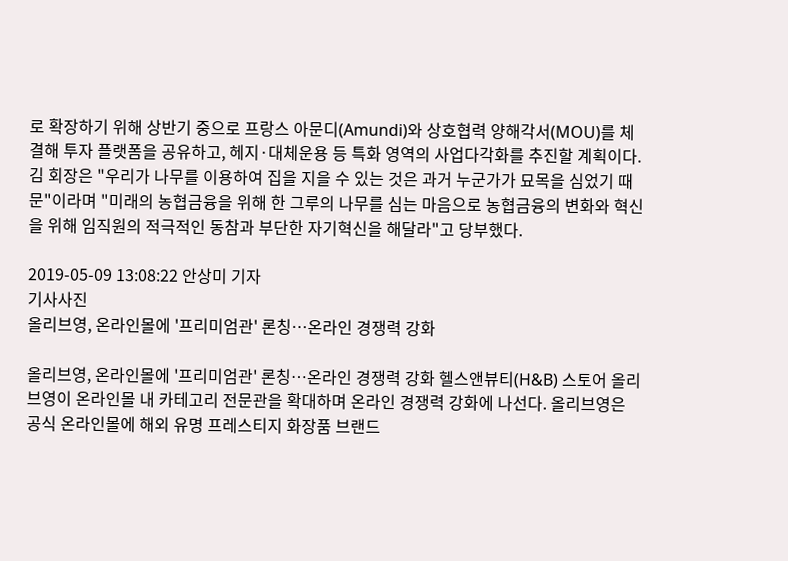로 확장하기 위해 상반기 중으로 프랑스 아문디(Amundi)와 상호협력 양해각서(MOU)를 체결해 투자 플랫폼을 공유하고, 헤지·대체운용 등 특화 영역의 사업다각화를 추진할 계획이다. 김 회장은 "우리가 나무를 이용하여 집을 지을 수 있는 것은 과거 누군가가 묘목을 심었기 때문"이라며 "미래의 농협금융을 위해 한 그루의 나무를 심는 마음으로 농협금융의 변화와 혁신을 위해 임직원의 적극적인 동참과 부단한 자기혁신을 해달라"고 당부했다.

2019-05-09 13:08:22 안상미 기자
기사사진
올리브영, 온라인몰에 '프리미엄관' 론칭…온라인 경쟁력 강화

올리브영, 온라인몰에 '프리미엄관' 론칭…온라인 경쟁력 강화 헬스앤뷰티(H&B) 스토어 올리브영이 온라인몰 내 카테고리 전문관을 확대하며 온라인 경쟁력 강화에 나선다. 올리브영은 공식 온라인몰에 해외 유명 프레스티지 화장품 브랜드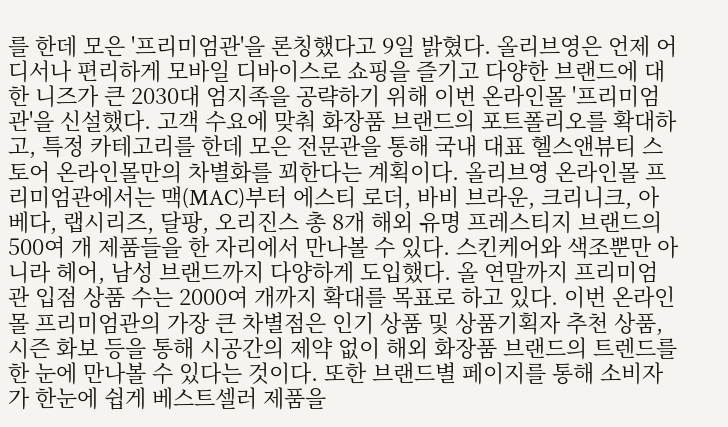를 한데 모은 '프리미엄관'을 론칭했다고 9일 밝혔다. 올리브영은 언제 어디서나 편리하게 모바일 디바이스로 쇼핑을 즐기고 다양한 브랜드에 대한 니즈가 큰 2030대 엄지족을 공략하기 위해 이번 온라인몰 '프리미엄관'을 신설했다. 고객 수요에 맞춰 화장품 브랜드의 포트폴리오를 확대하고, 특정 카테고리를 한데 모은 전문관을 통해 국내 대표 헬스앤뷰티 스토어 온라인몰만의 차별화를 꾀한다는 계획이다. 올리브영 온라인몰 프리미엄관에서는 맥(MAC)부터 에스티 로더, 바비 브라운, 크리니크, 아베다, 랩시리즈, 달팡, 오리진스 총 8개 해외 유명 프레스티지 브랜드의 500여 개 제품들을 한 자리에서 만나볼 수 있다. 스킨케어와 색조뿐만 아니라 헤어, 남성 브랜드까지 다양하게 도입했다. 올 연말까지 프리미엄관 입점 상품 수는 2000여 개까지 확대를 목표로 하고 있다. 이번 온라인몰 프리미엄관의 가장 큰 차별점은 인기 상품 및 상품기획자 추천 상품, 시즌 화보 등을 통해 시공간의 제약 없이 해외 화장품 브랜드의 트렌드를 한 눈에 만나볼 수 있다는 것이다. 또한 브랜드별 페이지를 통해 소비자가 한눈에 쉽게 베스트셀러 제품을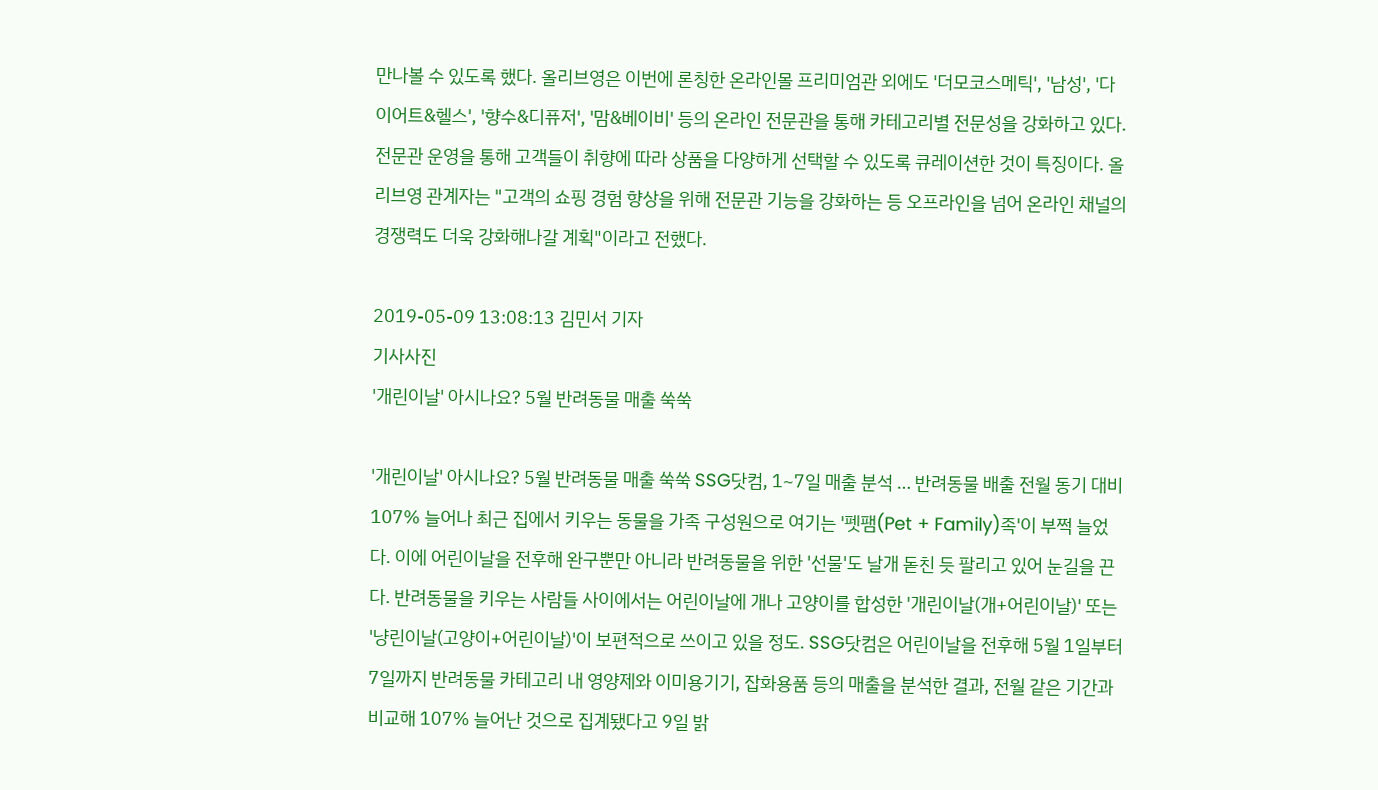만나볼 수 있도록 했다. 올리브영은 이번에 론칭한 온라인몰 프리미엄관 외에도 '더모코스메틱', '남성', '다이어트&헬스', '향수&디퓨저', '맘&베이비' 등의 온라인 전문관을 통해 카테고리별 전문성을 강화하고 있다. 전문관 운영을 통해 고객들이 취향에 따라 상품을 다양하게 선택할 수 있도록 큐레이션한 것이 특징이다. 올리브영 관계자는 "고객의 쇼핑 경험 향상을 위해 전문관 기능을 강화하는 등 오프라인을 넘어 온라인 채널의 경쟁력도 더욱 강화해나갈 계획"이라고 전했다.

2019-05-09 13:08:13 김민서 기자
기사사진
'개린이날' 아시나요? 5월 반려동물 매출 쑥쑥

'개린이날' 아시나요? 5월 반려동물 매출 쑥쑥 SSG닷컴, 1~7일 매출 분석 … 반려동물 배출 전월 동기 대비 107% 늘어나 최근 집에서 키우는 동물을 가족 구성원으로 여기는 '펫팸(Pet + Family)족'이 부쩍 늘었다. 이에 어린이날을 전후해 완구뿐만 아니라 반려동물을 위한 '선물'도 날개 돋친 듯 팔리고 있어 눈길을 끈다. 반려동물을 키우는 사람들 사이에서는 어린이날에 개나 고양이를 합성한 '개린이날(개+어린이날)' 또는 '냥린이날(고양이+어린이날)'이 보편적으로 쓰이고 있을 정도. SSG닷컴은 어린이날을 전후해 5월 1일부터 7일까지 반려동물 카테고리 내 영양제와 이미용기기, 잡화용품 등의 매출을 분석한 결과, 전월 같은 기간과 비교해 107% 늘어난 것으로 집계됐다고 9일 밝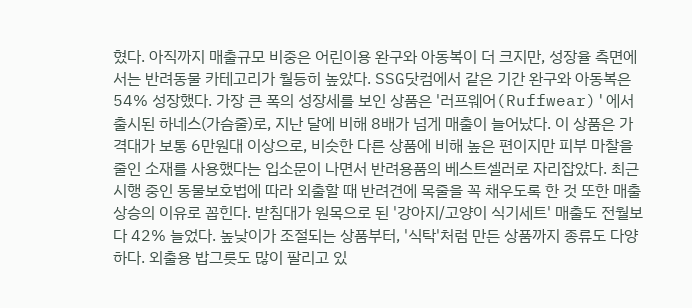혔다. 아직까지 매출규모 비중은 어린이용 완구와 아동복이 더 크지만, 성장율 측면에서는 반려동물 카테고리가 월등히 높았다. SSG닷컴에서 같은 기간 완구와 아동복은 54% 성장했다. 가장 큰 폭의 성장세를 보인 상품은 '러프웨어(Ruffwear)'에서 출시된 하네스(가슴줄)로, 지난 달에 비해 8배가 넘게 매출이 늘어났다. 이 상품은 가격대가 보통 6만원대 이상으로, 비슷한 다른 상품에 비해 높은 편이지만 피부 마찰을 줄인 소재를 사용했다는 입소문이 나면서 반려용품의 베스트셀러로 자리잡았다. 최근 시행 중인 동물보호법에 따라 외출할 때 반려견에 목줄을 꼭 채우도록 한 것 또한 매출 상승의 이유로 꼽힌다. 받침대가 원목으로 된 '강아지/고양이 식기세트' 매출도 전월보다 42% 늘었다. 높낮이가 조절되는 상품부터, '식탁'처럼 만든 상품까지 종류도 다양하다. 외출용 밥그릇도 많이 팔리고 있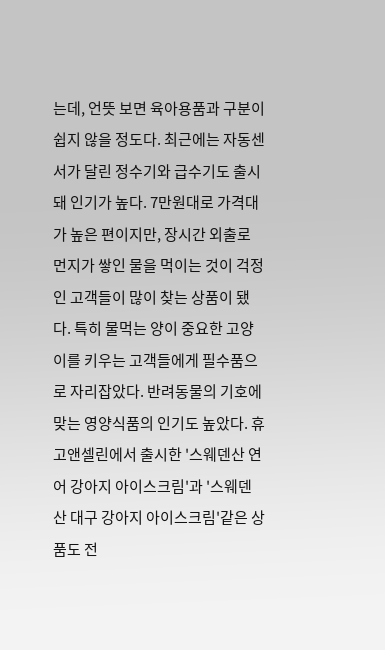는데, 언뜻 보면 육아용품과 구분이 쉽지 않을 정도다. 최근에는 자동센서가 달린 정수기와 급수기도 출시돼 인기가 높다. 7만원대로 가격대가 높은 편이지만, 장시간 외출로 먼지가 쌓인 물을 먹이는 것이 걱정인 고객들이 많이 찾는 상품이 됐다. 특히 물먹는 양이 중요한 고양이를 키우는 고객들에게 필수품으로 자리잡았다. 반려동물의 기호에 맞는 영양식품의 인기도 높았다. 휴고앤셀린에서 출시한 '스웨덴산 연어 강아지 아이스크림'과 '스웨덴산 대구 강아지 아이스크림'같은 상품도 전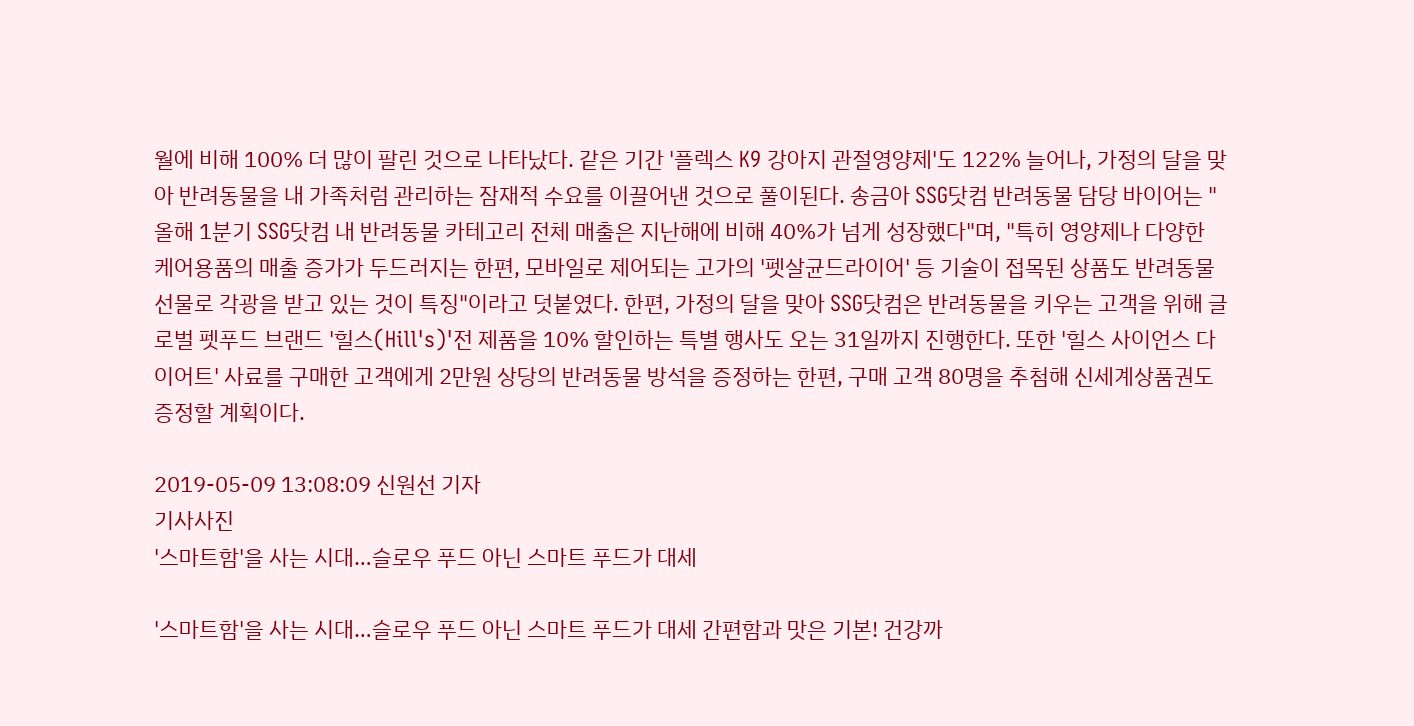월에 비해 100% 더 많이 팔린 것으로 나타났다. 같은 기간 '플렉스 K9 강아지 관절영양제'도 122% 늘어나, 가정의 달을 맞아 반려동물을 내 가족처럼 관리하는 잠재적 수요를 이끌어낸 것으로 풀이된다. 송금아 SSG닷컴 반려동물 담당 바이어는 "올해 1분기 SSG닷컴 내 반려동물 카테고리 전체 매출은 지난해에 비해 40%가 넘게 성장했다"며, "특히 영양제나 다양한 케어용품의 매출 증가가 두드러지는 한편, 모바일로 제어되는 고가의 '펫살균드라이어' 등 기술이 접목된 상품도 반려동물 선물로 각광을 받고 있는 것이 특징"이라고 덧붙였다. 한편, 가정의 달을 맞아 SSG닷컴은 반려동물을 키우는 고객을 위해 글로벌 펫푸드 브랜드 '힐스(Hill's)'전 제품을 10% 할인하는 특별 행사도 오는 31일까지 진행한다. 또한 '힐스 사이언스 다이어트' 사료를 구매한 고객에게 2만원 상당의 반려동물 방석을 증정하는 한편, 구매 고객 80명을 추첨해 신세계상품권도 증정할 계획이다.

2019-05-09 13:08:09 신원선 기자
기사사진
'스마트함'을 사는 시대…슬로우 푸드 아닌 스마트 푸드가 대세

'스마트함'을 사는 시대…슬로우 푸드 아닌 스마트 푸드가 대세 간편함과 맛은 기본! 건강까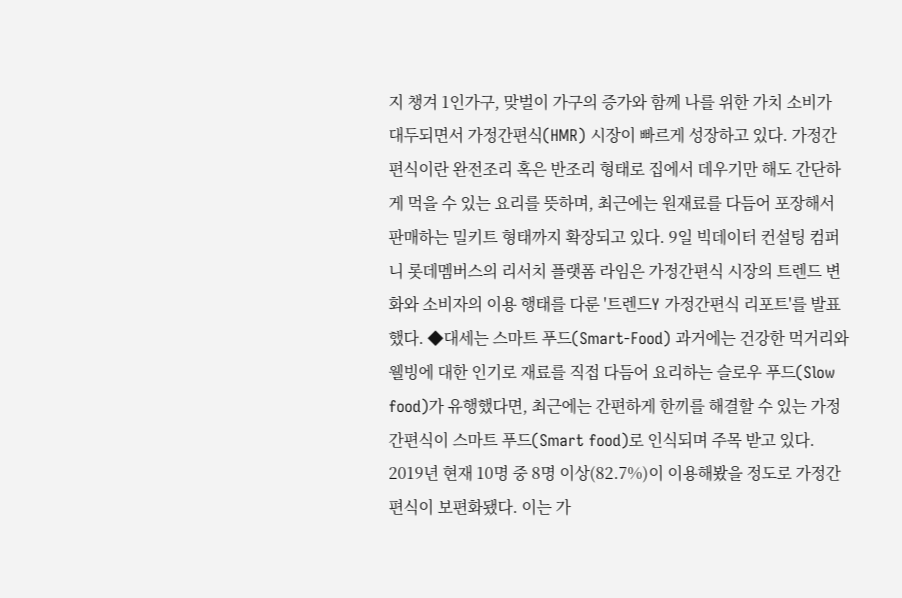지 챙겨 1인가구, 맞벌이 가구의 증가와 함께 나를 위한 가치 소비가 대두되면서 가정간편식(HMR) 시장이 빠르게 성장하고 있다. 가정간편식이란 완전조리 혹은 반조리 형태로 집에서 데우기만 해도 간단하게 먹을 수 있는 요리를 뜻하며, 최근에는 원재료를 다듬어 포장해서 판매하는 밀키트 형태까지 확장되고 있다. 9일 빅데이터 컨설팅 컴퍼니 롯데멤버스의 리서치 플랫폼 라임은 가정간편식 시장의 트렌드 변화와 소비자의 이용 행태를 다룬 '트렌드Y 가정간편식 리포트'를 발표했다. ◆대세는 스마트 푸드(Smart-Food) 과거에는 건강한 먹거리와 웰빙에 대한 인기로 재료를 직접 다듬어 요리하는 슬로우 푸드(Slow food)가 유행했다면, 최근에는 간편하게 한끼를 해결할 수 있는 가정간편식이 스마트 푸드(Smart food)로 인식되며 주목 받고 있다. 2019년 현재 10명 중 8명 이상(82.7%)이 이용해봤을 정도로 가정간편식이 보편화됐다. 이는 가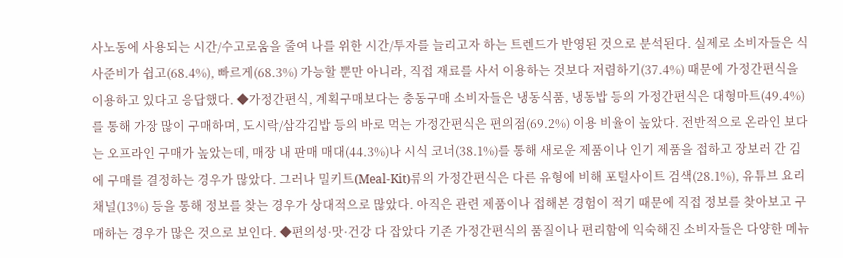사노동에 사용되는 시간/수고로움을 줄여 나를 위한 시간/투자를 늘리고자 하는 트렌드가 반영된 것으로 분석된다. 실제로 소비자들은 식사준비가 쉽고(68.4%), 빠르게(68.3%) 가능할 뿐만 아니라, 직접 재료를 사서 이용하는 것보다 저렴하기(37.4%) 때문에 가정간편식을 이용하고 있다고 응답했다. ◆가정간편식, 계획구매보다는 충동구매 소비자들은 냉동식품, 냉동밥 등의 가정간편식은 대형마트(49.4%)를 통해 가장 많이 구매하며, 도시락/삼각김밥 등의 바로 먹는 가정간편식은 편의점(69.2%) 이용 비율이 높았다. 전반적으로 온라인 보다는 오프라인 구매가 높았는데, 매장 내 판매 매대(44.3%)나 시식 코너(38.1%)를 통해 새로운 제품이나 인기 제품을 접하고 장보러 간 김에 구매를 결정하는 경우가 많았다. 그러나 밀키트(Meal-Kit)류의 가정간편식은 다른 유형에 비해 포털사이트 검색(28.1%), 유튜브 요리 채널(13%) 등을 통해 정보를 찾는 경우가 상대적으로 많았다. 아직은 관련 제품이나 접해본 경험이 적기 때문에 직접 정보를 찾아보고 구매하는 경우가 많은 것으로 보인다. ◆편의성·맛·건강 다 잡았다 기존 가정간편식의 품질이나 편리함에 익숙해진 소비자들은 다양한 메뉴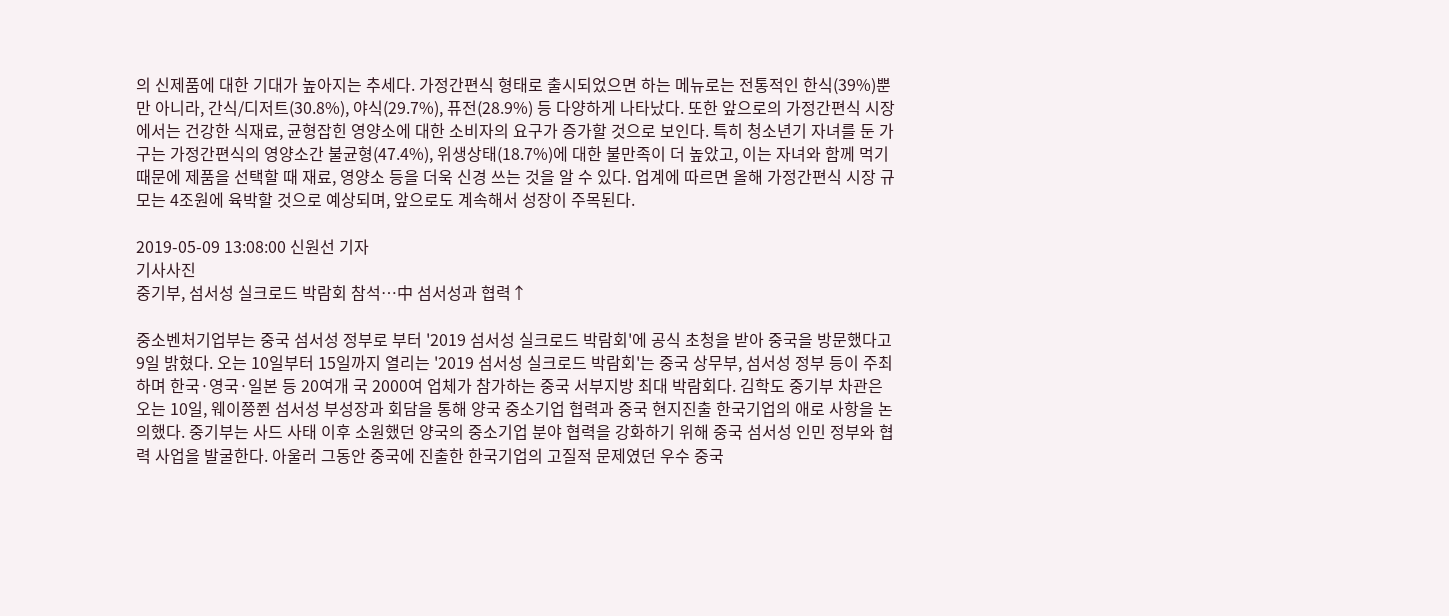의 신제품에 대한 기대가 높아지는 추세다. 가정간편식 형태로 출시되었으면 하는 메뉴로는 전통적인 한식(39%)뿐만 아니라, 간식/디저트(30.8%), 야식(29.7%), 퓨전(28.9%) 등 다양하게 나타났다. 또한 앞으로의 가정간편식 시장에서는 건강한 식재료, 균형잡힌 영양소에 대한 소비자의 요구가 증가할 것으로 보인다. 특히 청소년기 자녀를 둔 가구는 가정간편식의 영양소간 불균형(47.4%), 위생상태(18.7%)에 대한 불만족이 더 높았고, 이는 자녀와 함께 먹기 때문에 제품을 선택할 때 재료, 영양소 등을 더욱 신경 쓰는 것을 알 수 있다. 업계에 따르면 올해 가정간편식 시장 규모는 4조원에 육박할 것으로 예상되며, 앞으로도 계속해서 성장이 주목된다.

2019-05-09 13:08:00 신원선 기자
기사사진
중기부, 섬서성 실크로드 박람회 참석…中 섬서성과 협력↑

중소벤처기업부는 중국 섬서성 정부로 부터 '2019 섬서성 실크로드 박람회'에 공식 초청을 받아 중국을 방문했다고 9일 밝혔다. 오는 10일부터 15일까지 열리는 '2019 섬서성 실크로드 박람회'는 중국 상무부, 섬서성 정부 등이 주최하며 한국·영국·일본 등 20여개 국 2000여 업체가 참가하는 중국 서부지방 최대 박람회다. 김학도 중기부 차관은 오는 10일, 웨이쯩쮠 섬서성 부성장과 회담을 통해 양국 중소기업 협력과 중국 현지진출 한국기업의 애로 사항을 논의했다. 중기부는 사드 사태 이후 소원했던 양국의 중소기업 분야 협력을 강화하기 위해 중국 섬서성 인민 정부와 협력 사업을 발굴한다. 아울러 그동안 중국에 진출한 한국기업의 고질적 문제였던 우수 중국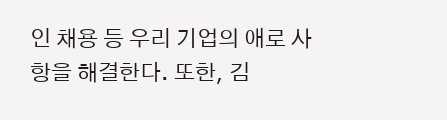인 채용 등 우리 기업의 애로 사항을 해결한다. 또한, 김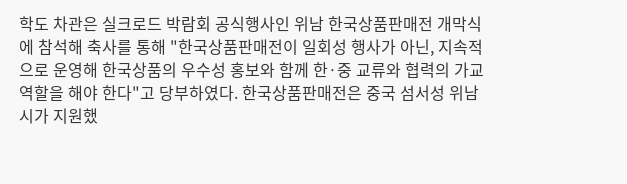학도 차관은 실크로드 박람회 공식행사인 위남 한국상품판매전 개막식에 참석해 축사를 통해 "한국상품판매전이 일회성 행사가 아닌, 지속적으로 운영해 한국상품의 우수성 홍보와 함께 한·중 교류와 협력의 가교 역할을 해야 한다"고 당부하였다. 한국상품판매전은 중국 섬서성 위남시가 지원했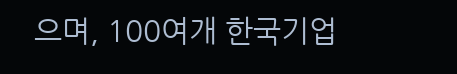으며, 100여개 한국기업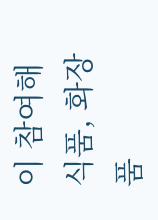이 참여해 식품, 화장품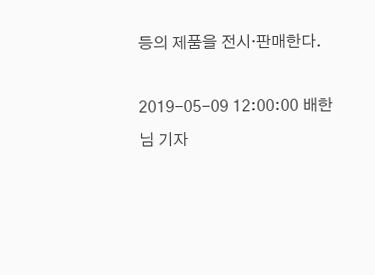등의 제품을 전시·판매한다.

2019-05-09 12:00:00 배한님 기자